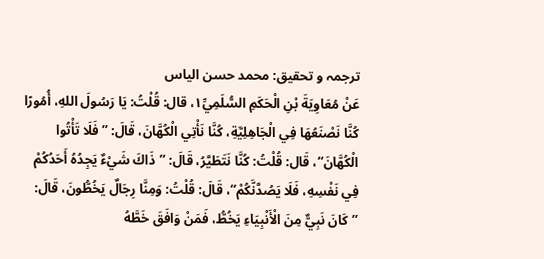ترجمہ و تحقیق: محمد حسن الیاس
عَنْ مُعَاوِيَةَ بْنِ الْحَكَمِ السُّلَمِيِّ۱، قال: قُلْتُ: يَا رَسُولَ اللهِ، أُمُورًا كُنَّا نَصْنَعُهَا فِي الْجَاهِلِيَّةِ، كُنَّا نَأْتِي الْكُهَّانَ، قَالَ: ’’فَلَا تَأْتُوا الْكُهَّانَ‘‘، قَال: قُلْتُ: كُنَّا نَتَطَيَّرُ، قَالَ: ’’ذَاكَ شَيْءٌ يَجِدُهُ أَحَدُكُمْ فِي نَفْسِهِ، فَلَا يَصُدَّنَّكُمْ‘‘، قَالَ: قُلْتُ: وَمِنَّا رِجَالٌ يَخُطُّونَ، قَالَ: ’’كَانَ نَبِيٌّ مِنَ الْأَنْبِيَاءِ يَخُطُّ، فَمَنْ وَافَقَ خَطَّهُ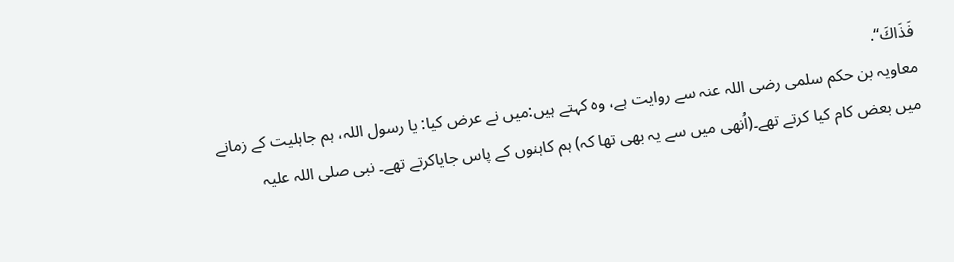فَذَاكَ‘‘.
معاویہ بن حکم سلمی رضی اللہ عنہ سے روایت ہے، وہ کہتے ہیں:میں نے عرض کیا: یا رسول اللہ، ہم جاہلیت کے زمانے میں بعض کام کیا کرتے تھے۔(اُنھی میں سے یہ بھی تھا کہ) ہم کاہنوں کے پاس جایاکرتے تھے۔ نبی صلی اللہ علیہ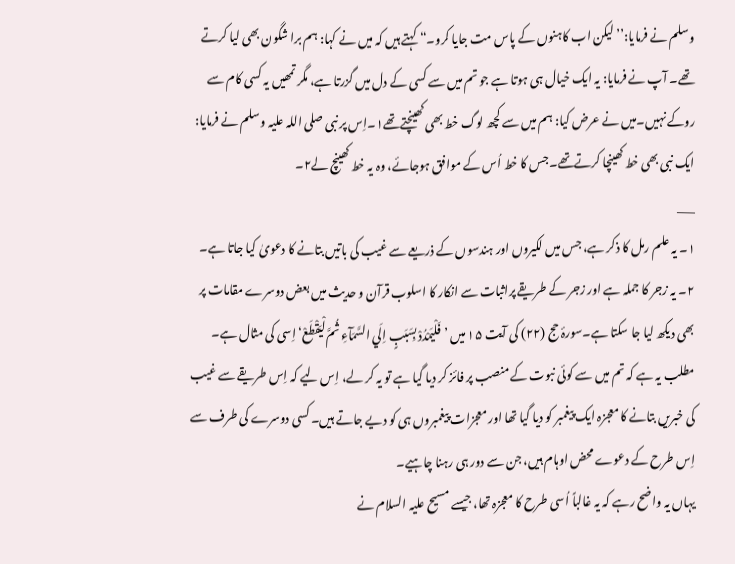وسلم نے فرمایا:’’لیکن اب کاہنوں کے پاس مت جایا کرو۔“ کہتے ہیں کہ میں نے کہا: ہم برا شگون بھی لیا کرتے تھے۔ آپ نے فرمایا: یہ ایک خیال ہی ہوتا ہے جو تم میں سے کسی کے دل میں گزرتا ہے، مگر تمھیں یہ کسی کام سے روکے نہیں۔میں نے عرض کیا: ہم میں سے کچھ لوگ خط بھی کھینچتےتھے۱۔اِس پر نبی صلی اللہ علیہ وسلم نے فرمایا: ایک نبی بھی خط کھینچا کرتےتھے۔جس کا خط اُس کے موافق ہوجائے، وہ یہ خط کھینچ لے۲۔
___
۱۔ یہ علم رمل کا ذکر ہے، جس میں لکیروں اور ہندسوں کے ذریعے سے غیب کی باتیں بتانے کا دعویٰ کیا جاتا ہے۔
۲۔ یہ زجر کا جملہ ہے اور زجر کے طریقے پراثبات سے انکار کا اسلوب قرآن و حدیث میں بعض دوسرے مقامات پر بھی دیکھ لیا جا سکتا ہے۔سورۂ حج (۲۲) کی آیت ۱۵ میں ’فَلْيَمْدُدْ بِسَبَبٍ اِلَي السَّمَآءِ ثُمَّ لْيَقْطَعْ‘ اِسی کی مثال ہے۔ مطلب یہ ہے کہ تم میں سے کوئی نبوت کے منصب پر فائز کر دیا گیا ہے تو یہ کر لے، اِس لیے کہ اِس طریقے سے غیب کی خبریں بتانے کا معجزہ ایک پیغمبر کو دیا گیا تھا اور معجزات پیغمبروں ہی کو دیے جاتے ہیں۔ کسی دوسرے کی طرف سے اِس طرح کے دعوے محض اوہام ہیں، جن سے دور ہی رہنا چاہیے۔
یہاں یہ واضح رہے کہ یہ غالباً اُسی طرح کا معجزہ تھا، جیسے مسیح علیہ السلام نے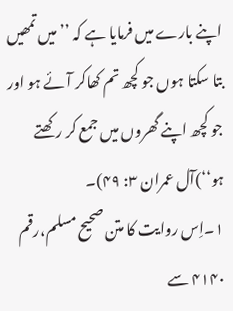اپنے بارے میں فرمایا ہے کہ ’’میں تمھیں بتا سکتا ہوں جو کچھ تم کھاکر آئے ہو اور جو کچھ اپنے گھروں میں جمع کر رکھتے ہو‘‘)آل عمران ۳: ۴۹)۔
۱۔اِس روایت کا متن صحیح مسلم،رقم ۴۱۴۰ سے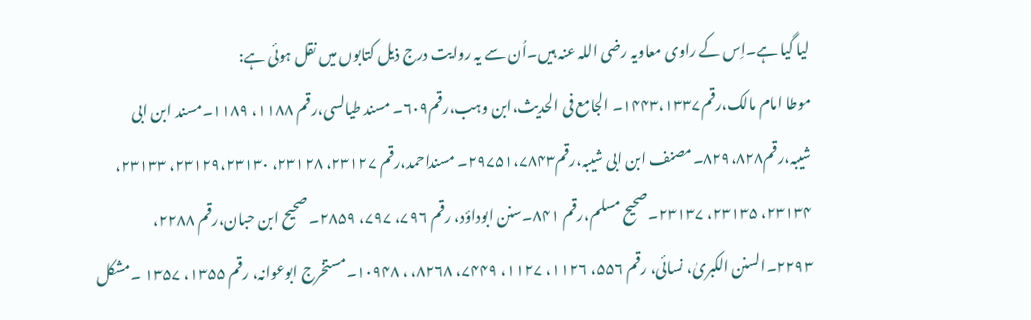لیا گیا ہے۔اِس کے راوی معاویہ رضی اللہ عنہ ہیں۔اُن سے یہ روایت درج ذیل کتابوں میں نقل ہوئی ہے:
موطا امام مالک،رقم۱۴۴۳،۱۳۳۷۔ الجامع فی الحدیث،ابن وہب،رقم۶۰۹۔ مسند طیالسی،رقم ۱۱۸۸، ۱۱۸۹۔مسند ابن ابی شیبہ،رقم۸۲۹،۸۲۸۔مصنف ابن ابی شیبہ،رقم۲۹۷۵۱،۷۸۴۳۔ مسنداحمد،رقم ۲۳۱۲۷، ۲۳۱۲۸، ۲۳۱۲۹،۲۳۱۳۰، ۲۳۱۳۳، ۲۳۱۳۴، ۲۳۱۳۵، ۲۳۱۳۷۔صحیح مسلم،رقم ۸۴۱۔سنن ابوداؤد، رقم ۷۹۶، ۷۹۷، ۲۸۵۹۔ صحیح ابن حبان،رقم ۲۲۸۸، ۲۲۹۳۔السنن الکبریٰ، نسائی، رقم ۵۵۶، ۱۱۲۶، ۱۱۲۷، ۷۴۴۹، ۸۲۶۸، ، ۱۰۹۴۸۔مستخرج ابوعوانہ، رقم ۱۳۵۵، ۱۳۵۷ ۔مشکل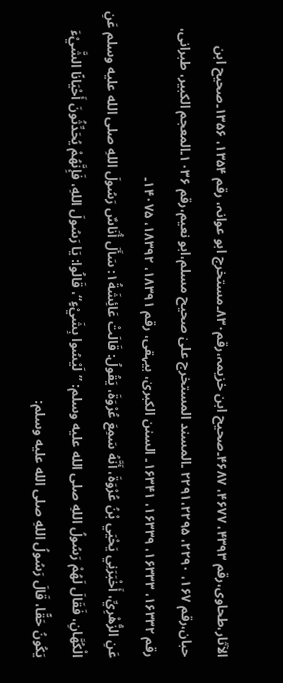الآثار،طحاوی،رقم ۴۳۹۳، ۴۶۷۷، ۴۶۸۷۔صحیح ابن خزیمہ،رقم۸۳۰۔مستخرج ابو عوانہ، رقم ۱۳۵۴، ۱۳۵۶۔صحیح ابن حبان،رقم ۱۶۷، ۲۲۹۰، ۲۲۹۱،۲۲۹۵ ۔المسند المستخرج علیٰ صحیح مسلم،ابو نعیم،رقم ۱۰۳۶۔المعجم الکبیر، طبرانی، رقم ۱۶۳۳۲، ۱۶۳۳۳، ۱۶۳۳۹، ۱۶۳۴۱۔ السنن الکبریٰ، بیہقی، رقم ۱۸۳۹۱، ۱۸۳۹۲، ۱۴۰۷۵۔
عَنِ الزُّهْرِيِّ، أَخْبَرَنِي يَحْيَي بْنُ عُرْوَةَ، أَنَّهُ سَمِعَ عُرْوَةَ، يَقُولُ: قَالَتْ عَائِشَةُ۱: سَأَلَ أُنَاسٌ رَسُولَ اللهِ صلى الله عليه وسلم عَنِ الْكُهَّانِ، فَقَالَ لَهُمْ رَسُولُ اللهِ صلى الله عليه وسلم: ’’لَيْسُوا بِشَيْءٍ‘‘، قَالُوا: يَا رَسُولَ اللهِ، فَإِنَّهُمْ يُحَدِّثُونَ أَحْيَانًا الشَّيْءَ يَكُونُ حَقًّا، قَالَ رَسُولُ اللهِ صلى الله عليه وسلم: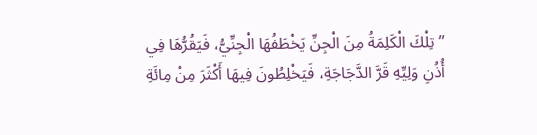’’تِلْكَ الْكَلِمَةُ مِنَ الْجِنِّ يَخْطَفُهَا الْجِنِّيُّ، فَيَقُرُّهَا فِي أُذُنِ وَلِيِّهِ قَرَّ الدَّجَاجَةِ، فَيَخْلِطُونَ فِيهَا أَكْثَرَ مِنْ مِائَةِ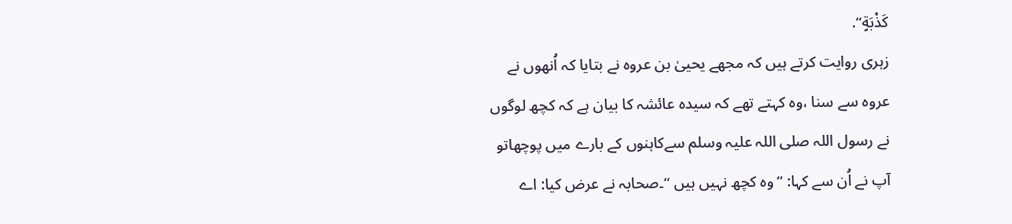كَذْبَةٍ‘‘.
زہری روایت کرتے ہیں کہ مجھے یحییٰ بن عروہ نے بتایا کہ اُنھوں نے عروہ سے سنا ،وہ کہتے تھے کہ سیدہ عائشہ کا بیان ہے کہ کچھ لوگوں نے رسول اللہ صلی اللہ علیہ وسلم سےکاہنوں کے بارے میں پوچھاتو آپ نے اُن سے کہا: ’’وہ کچھ نہیں ہیں ‘‘۔صحابہ نے عرض کیا: اے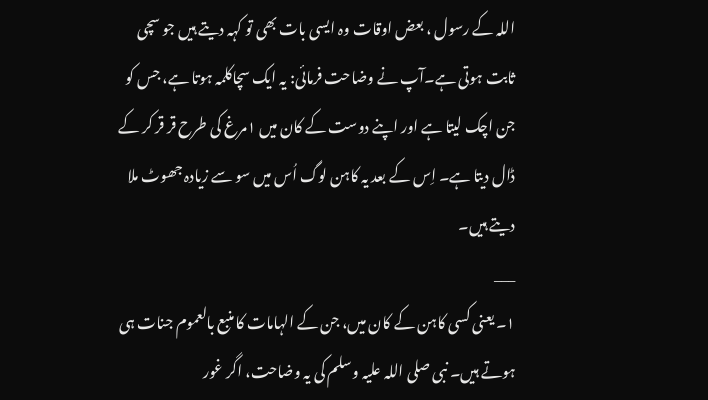اللہ کے رسول ، بعض اوقات وہ ایسی بات بھی تو کہہ دیتے ہیں جو سچی ثابت ہوتی ہے۔آپ نے وضاحت فرمائی: یہ ایک سچاکلمہ ہوتا ہے، جس کو جن اچک لیتا ہے اور اپنے دوست کے کان میں ۱مرغ کی طرح قر قر کر کے ڈال دیتا ہے۔ اِس کے بعد یہ کاہن لوگ اُس میں سو سے زیادہ جھوٹ ملا دیتے ہیں۔
___
۱۔ یعنی کسی کاہن کے کان میں، جن کے الہامات کا منبع بالعموم جنات ہی ہوتے ہیں۔ نبی صلی اللہ علیہ وسلم کی یہ وضاحت، اگر غور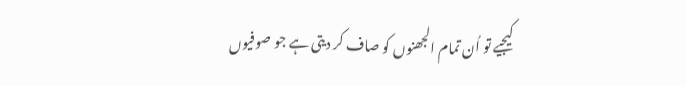کیجیے تو اُن تمام الجھنوں کو صاف کر دیتی ہے جو صوفیوں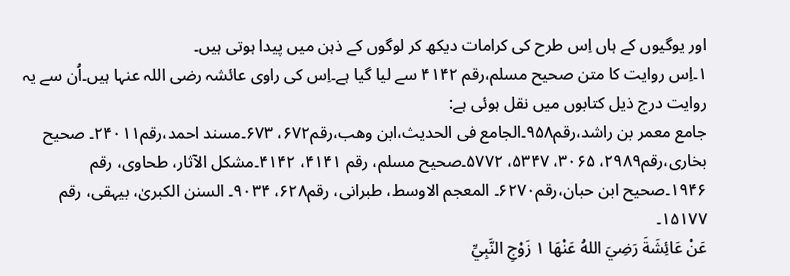اور یوگیوں کے ہاں اِس طرح کی کرامات دیکھ کر لوگوں کے ذہن میں پیدا ہوتی ہیں۔
۱۔اِس روایت کا متن صحیح مسلم،رقم ۴۱۴۲ سے لیا گیا ہے۔اِس کی راوی عائشہ رضی اللہ عنہا ہیں۔اُن سے یہ روایت درج ذیل کتابوں میں نقل ہوئی ہے:
جامع معمر بن راشد،رقم۹۵۸۔الجامع فی الحدیث،ابن وھب،رقم۶۷۲، ۶۷۳۔مسند احمد،رقم۲۴۰۱۱۔ صحیح بخاری،رقم۲۹۸۹، ۳۰۶۵، ۵۳۴۷، ۵۷۷۲۔صحیح مسلم، رقم ۴۱۴۱، ۴۱۴۲۔مشکل الآثار، طحاوی، رقم ۱۹۴۶۔صحیح ابن حبان،رقم۶۲۷۰۔ المعجم الاوسط، طبرانی، رقم۶۲۸، ۹۰۳۴۔ السنن الکبریٰ، بیہقی، رقم ۱۵۱۷۷۔
عَنْ عَائِشَةَ رَضِيَ اللهُ عَنْهَا ۱ زَوْجِ النَّبِيِّ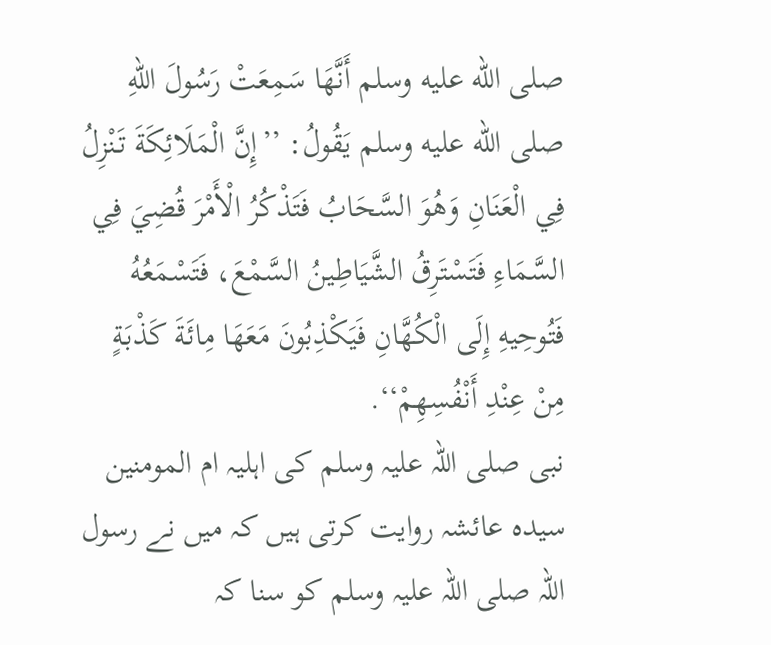صلى الله عليه وسلم أَنَّهَا سَمِعَتْ رَسُولَ اللهِ صلى الله عليه وسلم يَقُولُ: ’’إِنَّ الْمَلَائِكَةَ تَنْزِلُ فِي الْعَنَانِ وَهُوَ السَّحَابُ فَتَذْكُرُ الْأَمْرَ قُضِيَ فِي السَّمَاءِ فَتَسْتَرِقُ الشَّيَاطِينُ السَّمْعَ، فَتَسْمَعُهُ فَتُوحِيهِ إِلَى الْكُهَّانِ فَيَكْذِبُونَ مَعَهَا مِائَةَ كَذْبَةٍ مِنْ عِنْدِ أَنْفُسِهِمْ‘‘.
نبی صلی اللہ علیہ وسلم کی اہلیہ ام المومنین سیدہ عائشہ روایت کرتی ہیں کہ میں نے رسول اللہ صلی اللہ علیہ وسلم کو سنا کہ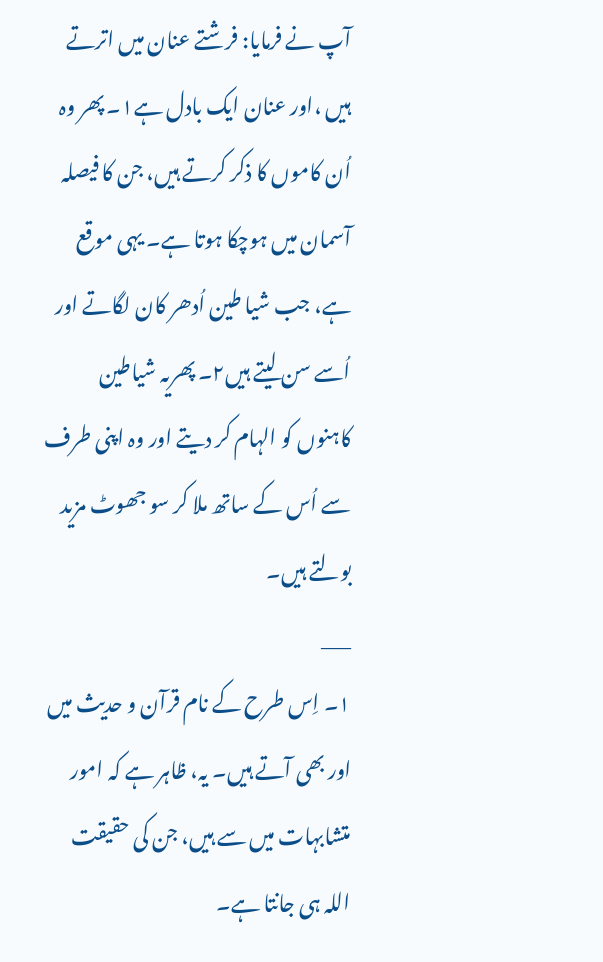آپ نے فرمایا: فرشتے عنان میں اترتے ہیں ،اور عنان ایک بادل ہے۱۔ پھر وہ اُن کاموں کا ذکر کرتے ہیں، جن کا فیصلہ آسمان میں ہوچکا ہوتا ہے۔ یہی موقع ہے، جب شیا طین اُدھر کان لگاتے اور اُسے سن لیتے ہیں۲۔ پھریہ شیاطین کاہنوں کو الہام کر دیتے اور وہ اپنی طرف سے اُس کے ساتھ ملا کر سو جھوٹ مزید بولتے ہیں۔
___
۱۔ اِس طرح کے نام قرآن و حدیث میں اور بھی آتے ہیں۔ یہ، ظاہر ہے کہ امور متشابہات میں سے ہیں، جن کی حقیقت اللہ ہی جانتا ہے۔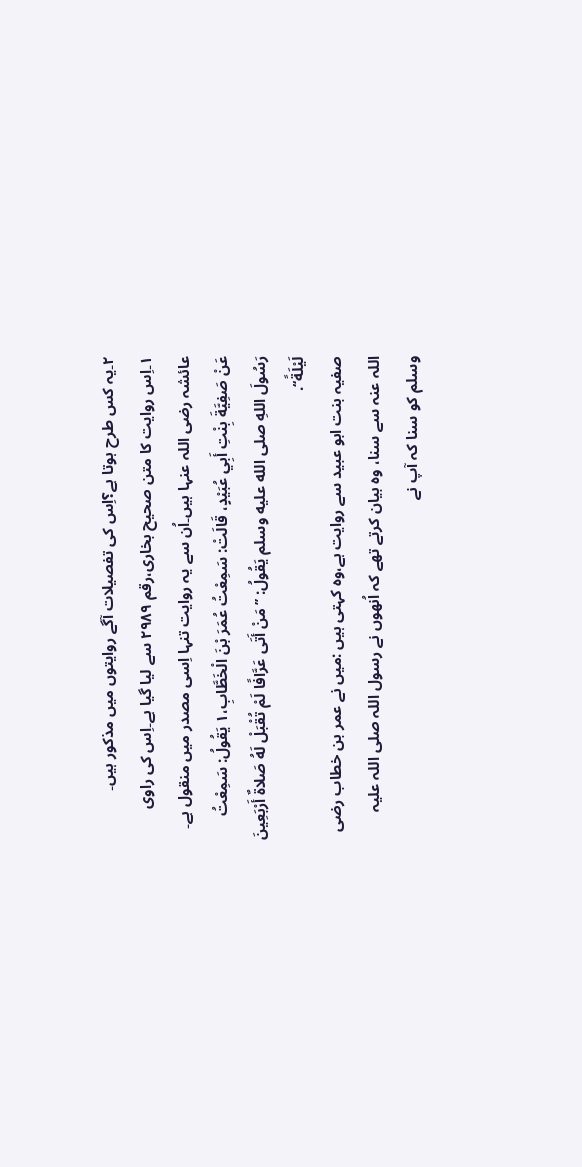۲۔یہ کس طرح ہوتا ہے؟اِس کی تفصیلات آگے روایتوں میں مذکور ہیں۔
۱۔اِس روایت کا متن صحیح بخاری،رقم ۲۹۸۹ سے لیا گیا ہے۔اِس کی راوی عائشہ رضی اللہ عنہا ہیں۔اُن سے یہ روایت تنہا اِسی مصدر میں منقول ہے۔
عَنْ صَفِيَّةَ بِنْتِ أَبِي عُبَيْدٍ، قَالَتْ: سَمِعْتُ عُمَرَ بْنَ الْخَطَّابِ،۱ يَقُولُ: سَمِعْتُ رَسُولَ اللهِ صلى الله عليه وسلم يَقُولُ: ’’مَنْ أَتَى عَرَّافًا لَمْ تُقْبَلْ لَهُ صَلاةٌ أَرْبَعِينَ لَيْلَةً‘‘.
صفیہ بنت ابو عبید سے روایت ہے،وہ کہتی ہیں :میں نے عمر بن خطاب رضی اللہ عنہ سے سنا، وہ بیان کرتے تھے کہ اُنھوں نے رسول اللہ صلی اللہ علیہ وسلم کو سنا کہ آپ نے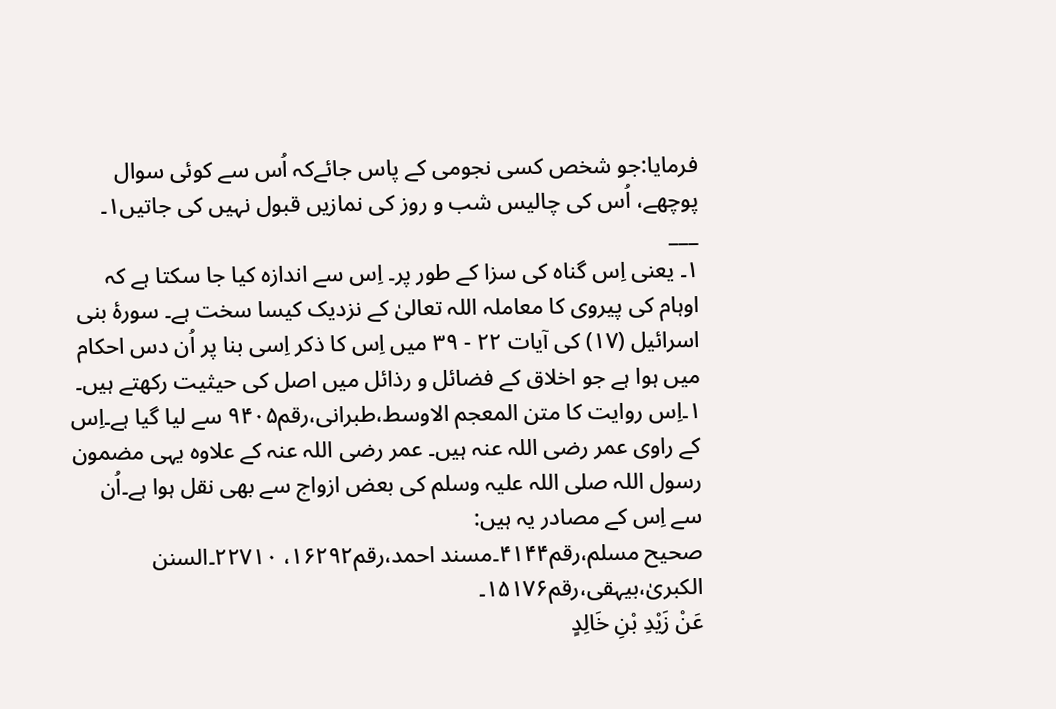فرمایا:جو شخص کسی نجومی کے پاس جائےکہ اُس سے کوئی سوال پوچھے، اُس کی چالیس شب و روز کی نمازیں قبول نہیں کی جاتیں۱۔
___
۱۔ یعنی اِس گناہ کی سزا کے طور پر۔ اِس سے اندازہ کیا جا سکتا ہے کہ اوہام کی پیروی کا معاملہ اللہ تعالیٰ کے نزدیک کیسا سخت ہے۔ سورۂ بنی اسرائیل (۱۷) کی آیات ۲۲ - ۳۹ میں اِس کا ذکر اِسی بنا پر اُن دس احکام میں ہوا ہے جو اخلاق کے فضائل و رذائل میں اصل کی حیثیت رکھتے ہیں۔
۱۔اِس روایت کا متن المعجم الاوسط،طبرانی،رقم۹۴۰۵ سے لیا گیا ہے۔اِس کے راوی عمر رضی اللہ عنہ ہیں۔ عمر رضی اللہ عنہ کے علاوہ یہی مضمون رسول اللہ صلی اللہ علیہ وسلم کی بعض ازواج سے بھی نقل ہوا ہے۔اُن سے اِس کے مصادر یہ ہیں:
صحیح مسلم،رقم۴۱۴۴۔مسند احمد،رقم۱۶۲۹۲، ۲۲۷۱۰۔السنن الکبریٰ،بیہقی،رقم۱۵۱۷۶۔
عَنْ زَيْدِ بْنِ خَالِدٍ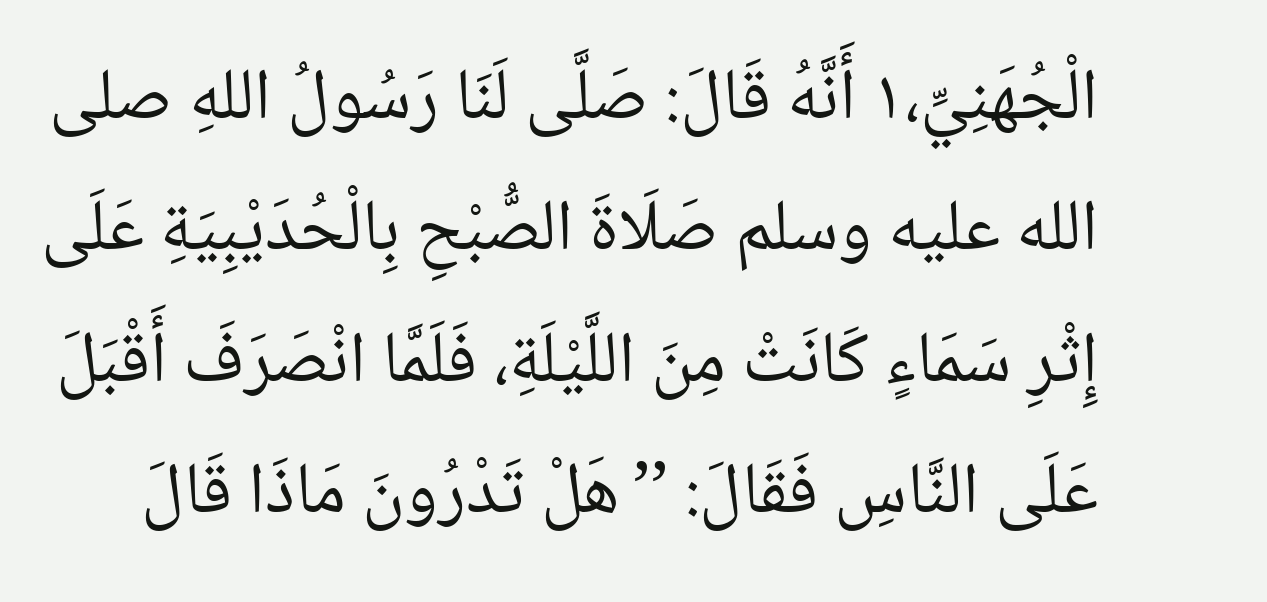الْجُهَنِيِّ،۱ أَنَّهُ قَالَ: صَلَّى لَنَا رَسُولُ اللهِ صلى الله عليه وسلم صَلَاةَ الصُّبْحِ بِالْحُدَيْبِيَةِ عَلَى إِثْرِ سَمَاءٍ كَانَتْ مِنَ اللَّيْلَةِ، فَلَمَّا انْصَرَفَ أَقْبَلَ عَلَى النَّاسِ فَقَالَ: ’’هَلْ تَدْرُونَ مَاذَا قَالَ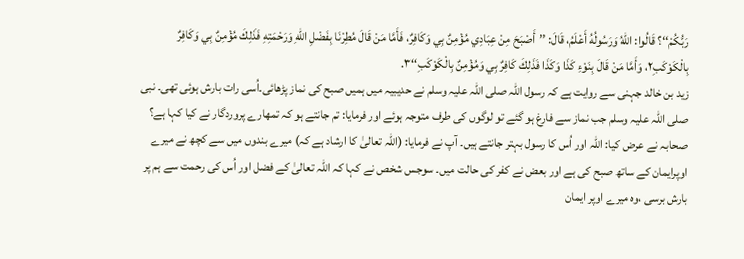رَبُّكُمْ‘‘؟ قَالُوا: اللهُ وَرَسُولُهُ أَعْلَمُ، قَالَ: ’’أَصْبَحَ مِنْ عِبَادِي مُؤْمِنٌ بِي وَكَافِرٌ، فَأَمَّا مَنْ قَالَ مُطِرْنَا بِفَضْلِ اللهِ وَرَحْمَتِهِ فَذَلِكَ مُؤْمِنٌ بِي وَكَافِرٌ بِالْكَوْكَبِ۲، وَأَمَّا مَنْ قَالَ بِنَوْءِ كَذَا وَكَذَا فَذَلِكَ كَافِرٌ بِي وَمُؤْمِنٌ بِالْكَوْكَبِ‘‘۳.
زید بن خالد جہنی سے روایت ہے کہ رسول اللہ صلی اللہ علیہ وسلم نے حدیبیہ میں ہمیں صبح کی نماز پڑھائی۔اُسی رات بارش ہوئی تھی۔ نبی صلی اللہ علیہ وسلم جب نماز سے فارغ ہو گئے تو لوگوں کی طرف متوجہ ہوئے اور فرمایا: تم جانتے ہو کہ تمھارے پروردگار نے کیا کہا ہے؟ صحابہ نے عرض کیا: اللہ اور اُس کا رسول بہتر جانتے ہیں۔ آپ نے فرمایا: (اللہ تعالیٰ کا ارشاد ہے کہ) میرے بندوں میں سے کچھ نے میرے اوپرایمان کے ساتھ صبح کی ہے اور بعض نے کفر کی حالت میں۔ سوجس شخص نے کہا کہ اللہ تعالیٰ کے فضل اور اُس کی رحمت سے ہم پر بارش برسی ،وہ میرے اوپر ایمان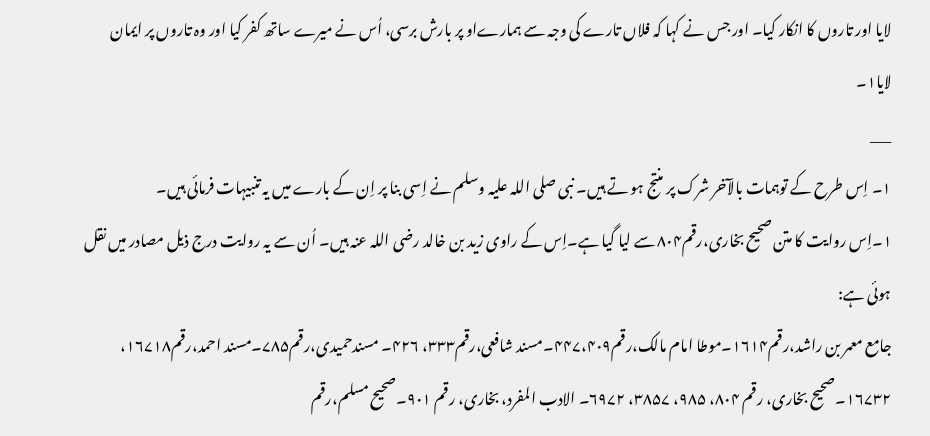لایا اور تاروں کا انکار کیا۔ اور جس نے کہا کہ فلاں تارے کی وجہ سے ہمارےاو پر بارش برسی، اُس نے میرے ساتھ کفر کیا اور وہ تاروں پر ایمان لایا۱۔
___
۱۔ اِس طرح کے توہمات بالآخر شرک پر منتج ہو تے ہیں۔ نبی صلی اللہ علیہ وسلم نے اِسی بنا پر اِن کے بارے میں یہ تنبیہات فرمائی ہیں۔
۱۔اِس روایت کا متن صحیح بخاری،رقم۸۰۴ سے لیا گیا ہے۔اِس کے راوی زید بن خالد رضی اللہ عنہ ہیں۔ اُن سے یہ روایت درج ذیل مصادر میں نقل ہوئی ہے:
جامع معمر بن راشد،رقم۱۶۱۴۔موطا امام مالک،رقم۴۴۷،۴۰۹۔مسند شافعی،رقم۳۳۳، ۴۲۶۔ مسندحمیدی،رقم۷۸۵۔مسند احمد،رقم۱۶۷۱۸، ۱۶۷۳۲۔صحیح بخاری، رقم ۸۰۴، ۹۸۵، ۳۸۵۷، ۶۹۷۲۔ الادب المفرد، بخاری، رقم ۹۰۱۔صحیح مسلم،رقم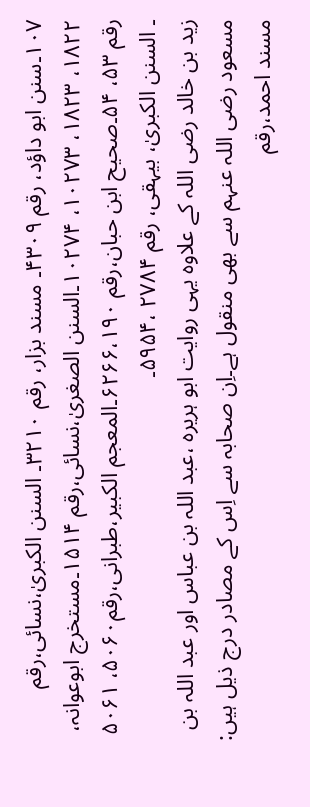۱۰۷۔سنن ابو داؤد، رقم ۴۳۰۹۔ مسند بزار، رقم ۳۲۱۰۔ السنن الکبریٰ،نسائی،رقم ۱۸۲۲، ۱۸۲۳، ۱۰۲۷۳، ۱۰۲۷۴۔السنن الصغریٰ،نسائی،رقم ۱۵۱۴۔مستخرج ابوعوانہ، رقم ۵۳، ۵۴۔صحیح ابن حبان،رقم ۶۲۶۶،۱۹۰۔المعجم الکبیر،طبرانی،رقم۵۰۶۰، ۵۰۶۱ ۔ السنن الکبریٰ، بیہقی، رقم ۲۷۸۴ ،۵۹۵۴۔
زید بن خالد رضی اللہ کے علاوہ یہی روایت ابو ہریرہ ،عبد اللہ بن عباس اور عبد اللہ بن مسعود رضی اللہ عنہم سے بھی منقول ہے۔اِن صحابہ سے اِس کے مصادر درج ذیل ہیں:
مسند احمد،رقم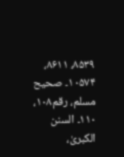۸۵۳۹، ۸۶۱۱، ۱۰۵۷۴۔ صحیح مسلم، رقم۱۰۸، ۱۱۰۔ السنن الکبریٰ،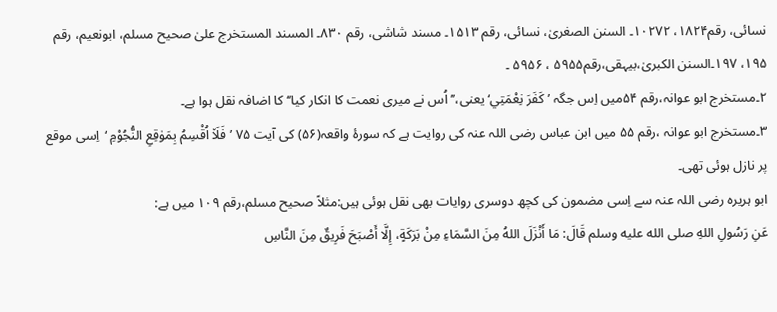نسائی، رقم۱۸۲۴، ۱۰۲۷۲۔ السنن الصغریٰ، نسائی، رقم ۱۵۱۳۔ مسند شاشی، رقم ۸۳۰۔ المسند المستخرج علیٰ صحیح مسلم، ابونعیم، رقم ۱۹۵، ۱۹۷۔السنن الکبریٰ،بیہقی،رقم۵۹۵۵ ، ۵۹۵۶ ۔
۲۔مستخرج ابو عوانہ،رقم ۵۴میں اِس جگہ ’كَفَرَ نِعْمَتِي‘ یعنی،’’ اُس نے میری نعمت کا انکار کیا‘‘ کا اضافہ نقل ہوا ہے۔
۳۔مستخرج ابو عوانہ ،رقم ۵۵ میں ابن عباس رضی اللہ عنہ کی روایت ہے کہ سورۂ واقعہ(۵۶) کی آیت ۷۵ ’فَلَا٘ اُقْسِمُ بِمَوٰقِعِ النُّجُوْمِ ‘اِسی موقع پر نازل ہوئی تھی۔
ابو ہریرہ رضی اللہ عنہ سے اِسی مضمون کی کچھ دوسری روایات بھی نقل ہوئی ہیں:مثلاً صحیح مسلم،رقم ۱۰۹ میں ہے:
عَنِ رَسُولِ اللهِ صلى الله عليه وسلم قَالَ: مَا أَنْزَلَ اللهُ مِنَ السَّمَاءِ مِنْ بَرَكَةٍ، إِلَّا أَصْبَحَ فَرِيقٌ مِنَ النَّاسِ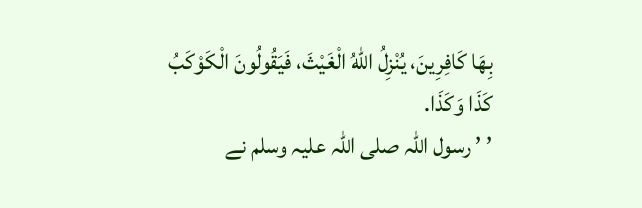بِهَا كَافِرِينَ، يُنْزِلُ اللهُ الْغَيْثَ، فَيَقُولُونَ الْكَوْكَبُ كَذَا وَكَذَا.
’ ’ رسول اللہ صلی اللہ علیہ وسلم نے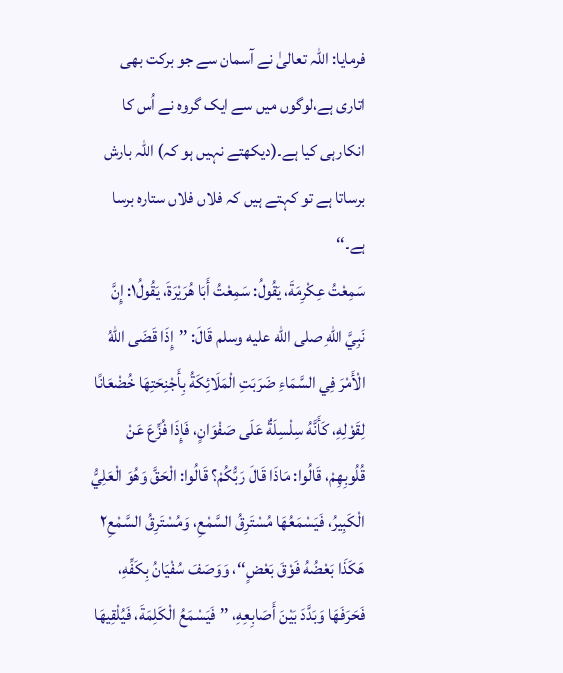فرمایا: اللہ تعالیٰ نے آسمان سے جو برکت بھی اتاری ہے،لوگوں میں سے ایک گروہ نے اُس کا انکارہی کیا ہے۔(دیکھتے نہیں ہو کہ) اللہ بارش برساتا ہے تو کہتے ہیں کہ فلاں فلاں ستارہ برسا ہے۔‘‘
سَمِعْتُ عِكْرِمَةَ، يَقُولُ: سَمِعْتُ أَبَا هُرَيْرَةَ، يَقُولُ۱: إِنَّ نَبِيَّ اللهِ صلى الله عليه وسلم قَالَ: ’’إِذَا قَضَى اللهُ الْأَمْرَ فِي السَّمَاءِ ضَرَبَتِ الْمَلَائِكَةُ بِأَجْنِحَتِهَا خُضْعَانًا لِقَوْلِهِ، كَأَنَّهُ سِلْسِلَةٌ عَلَى صَفْوَانٍ، فَإِذَا فُزِّعَ عَنْ قُلُوبِهِمْ، قَالُوا: مَاذَا قَالَ رَبُّكُمْ؟ قَالُوا: الْحَقَّ وَهُوَ الْعَلِيُّ الْكَبِيرُ، فَيَسْمَعُهَا مُسْتَرِقُ السَّمْعِ، وَمُسْتَرِقُ السَّمْعِ۲ هَكَذَا بَعْضُهُ فَوْقَ بَعْضٍ‘‘، وَوَصَفَ سُفْيَانُ بِكَفِّهِ، فَحَرَفَهَا وَبَدَّدَ بَيْنَ أَصَابِعِهِ، ’’فَيَسْمَعُ الْكَلِمَةَ، فَيُلْقِيهَا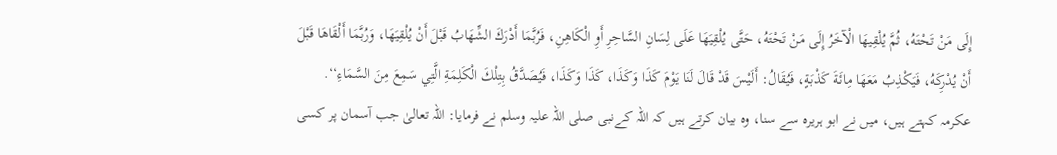إِلَى مَنْ تَحْتَهُ، ثُمَّ يُلْقِيهَا الْآخَرُ إِلَى مَنْ تَحْتَهُ، حَتَّى يُلْقِيَهَا عَلَى لِسَانِ السَّاحِرِ أَوِ الْكَاهِنِ، فَرُبَّمَا أَدْرَكَ الشِّهَابُ قَبْلَ أَنْ يُلْقِيَهَا، وَرُبَّمَا أَلْقَاهَا قَبْلَ أَنْ يُدْرِكَهُ، فَيَكْذِبُ مَعَهَا مِائَةَ كَذْبَةٍ، فَيُقَالُ: أَلَيْسَ قَدْ قَالَ لَنَا يَوْمَ كَذَا وَكَذَا، كَذَا وَكَذَا، فَيُصَدَّقُ بِتِلْكَ الْكَلِمَةِ الَّتِي سَمِعَ مِنَ السَّمَاءِ‘‘.
عکرمہ کہتے ہیں، میں نے ابو ہریرہ سے سنا، وہ بیان کرتے ہیں كہ اللہ کےنبی صلی اللہ علیہ وسلم نے فرمایا: اللہ تعالیٰ جب آسمان پر کسی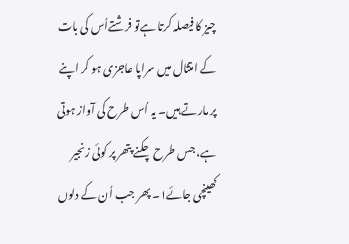چیز کا فیصلہ کرتا ہےتو فرشتےاُس کی بات کے امتثال میں سراپا عاجزی ہو کر اپنے پر مارتے ہیں۔ یہ اُس طرح کی آواز ہوتی ہے، جس طرح چکنے پتھر پر کوئی زنجیر کھینچی جائے۱۔ پھر جب اُن کے دلوں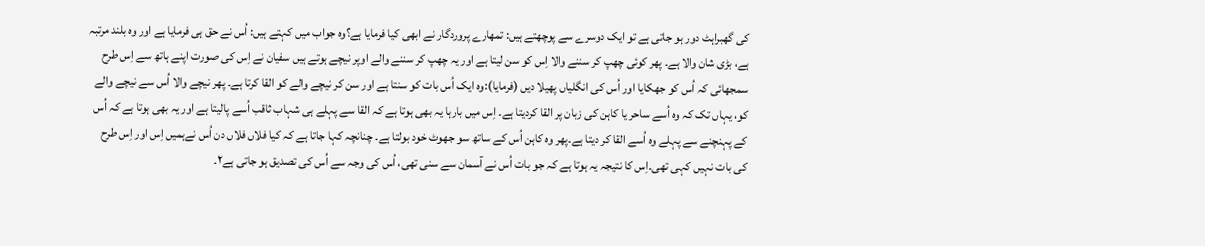کی گھبراہٹ دور ہو جاتی ہے تو ایک دوسرے سے پوچھتے ہیں: تمھارے پروردگار نے ابھی کیا فرمایا ہے؟وہ جواب میں کہتے ہیں: اُس نے حق ہی فرمایا ہے اور وہ بلند مرتبہ ہے، بڑی شان والا ہے۔ پھر کوئی چھپ کر سننے والا اِس کو سن لیتا ہے اور یہ چھپ کر سننے والے اوپر نیچے ہوتے ہیں سفیان نے اِس کی صورت اپنے ہاتھ سے اِس طرح سمجھائی کہ اُس کو جھکایا اور اُس کی انگلیاں پھیلا دیں (فرمایا):وہ ایک اُس بات کو سنتا ہے اور سن کر نیچے والے کو القا کرتا ہے۔ پھر نیچے والا اُس سے نیچے والے کو، یہاں تک کہ وہ اُسے ساحر یا کاہن کی زبان پر القا کردیتا ہے۔ اِس میں بارہا یہ بھی ہوتا ہے کہ القا سے پہلے ہی شہاب ثاقب اُسے پالیتا ہے اور یہ بھی ہوتا ہے کہ اُس کے پہنچنے سے پہلے وہ اُسے القا کر دیتا ہے۔پھر وہ کاہن اُس کے ساتھ سو جھوٹ خود بولتا ہے۔ چنانچہ کہا جاتا ہے کہ کیا فلاں فلاں دن اُس نےہمیں اِس اور اِس طرح کی بات نہیں کہی تھی۔اِس کا نتیجہ یہ ہوتا ہے کہ جو بات اُس نے آسمان سے سنی تھی، اُس کی وجہ سے اُس کی تصدیق ہو جاتی ہے۲۔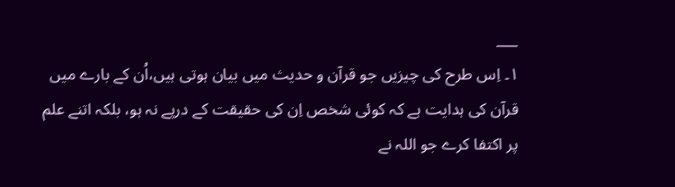___
۱۔ اِس طرح کی چیزیں جو قرآن و حدیث میں بیان ہوتی ہیں،اُن کے بارے میں قرآن کی ہدایت ہے کہ کوئی شخص اِن کی حقیقت کے درپے نہ ہو، بلکہ اتنے علم پر اکتفا کرے جو اللہ نے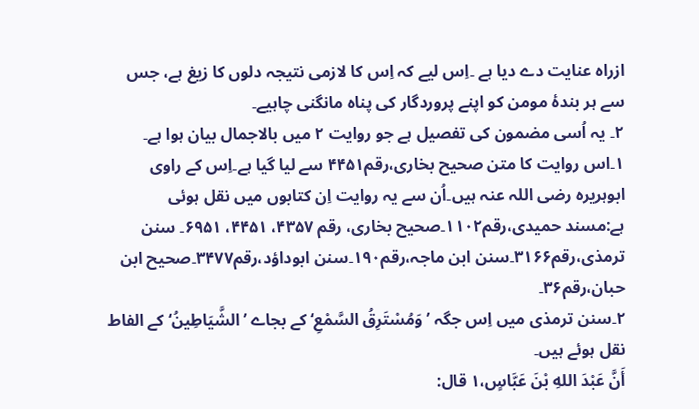ازراہ عنایت دے دیا ہے ۔اِس لیے کہ اِس کا لازمی نتیجہ دلوں کا زیغ ہے، جس سے ہر بندۂ مومن کو اپنے پروردگار کی پناہ مانگنی چاہیے۔
۲۔ یہ اُسی مضمون کی تفصیل ہے جو روایت ۲ میں بالاجمال بیان ہوا ہے۔
۱۔اس روایت کا متن صحیح بخاری،رقم۴۴۵۱ سے لیا گیا ہے۔اِس کے راوی ابوہریرہ رضی اللہ عنہ ہیں۔اُن سے یہ روایت اِن کتابوں میں نقل ہوئی ہے:مسند حمیدی،رقم۱۱۰۲۔صحیح بخاری، رقم ۴۳۵۷، ۴۴۵۱، ۶۹۵۱۔ سنن ترمذی،رقم۳۱۶۶۔سنن ابن ماجہ،رقم۱۹۰۔سنن ابوداؤد،رقم۳۴۷۷۔صحیح ابن حبان،رقم۳۶۔
۲۔سنن ترمذی میں اِس جگہ ’ وَمُسْتَرِقُ السَّمْعِ‘ کے بجاے ’الشَّيَاطِينُ‘ کے الفاط نقل ہوئے ہیں۔
أَنَّ عَبْدَ اللهِ بْنَ عَبَّاسٍ،۱ قال: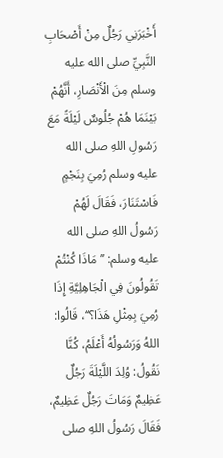أَخْبَرَنِي رَجُلٌ مِنْ أَصْحَابِ النَّبِيِّ صلى الله عليه وسلم مِنَ الْأَنْصَارِ، أَنَّهُمْ بَيْنَمَا هُمْ جُلُوسٌ لَيْلَةً مَعَ رَسُولِ اللهِ صلى الله عليه وسلم رُمِيَ بِنَجْمٍ فَاسْتَنَارَ، فَقَالَ لَهُمْ رَسُولُ اللهِ صلى الله عليه وسلم: ’’مَاذَا كُنْتُمْ تَقُولُونَ فِي الْجَاهِلِيَّةِ إِذَا رُمِيَ بِمِثْلِ هَذَا؟‘‘، قَالُوا: اللهُ وَرَسُولُهُ أَعْلَمُ، كُنَّا نَقُولُ: وُلِدَ اللَّيْلَةَ رَجُلٌ عَظِيمٌ وَمَاتَ رَجُلٌ عَظِيمٌ، فَقَالَ رَسُولُ اللهِ صلى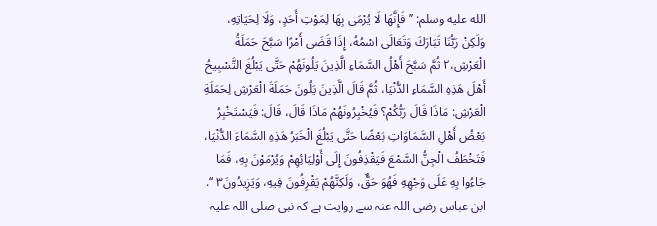الله عليه وسلم: ’’فَإِنَّهَا لَا يُرْمَى بِهَا لِمَوْتِ أَحَدٍ، وَلَا لِحَيَاتِهِ، وَلَكِنْ رَبُّنَا تَبَارَكَ وَتَعَالَى اسْمُهُ، إِذَا قَضَى أَمْرًا سَبَّحَ حَمَلَةُ الْعَرْشِ،۲ ثُمَّ سَبَّحَ أَهْلُ السَّمَاءِ الَّذِينَ يَلُونَهُمْ حَتَّى يَبْلُغَ التَّسْبِيحُ أَهْلَ هَذِهِ السَّمَاءِ الدُّنْيَا، ثُمَّ قَالَ الَّذِينَ يَلُونَ حَمَلَةَ الْعَرْشِ لِحَمَلَةِ الْعَرْشِ: مَاذَا قَالَ رَبُّكُمْ؟ فَيُخْبِرُونَهُمْ مَاذَا قَالَ، قَالَ: فَيَسْتَخْبِرُ بَعْضُ أَهْلِ السَّمَاوَاتِ بَعْضًا حَتَّى يَبْلُغَ الْخَبَرُ هَذِهِ السَّمَاءَ الدُّنْيَا، فَتَخْطَفُ الْجِنُّ السَّمْعَ فَيَقْذِفُونَ إِلَى أَوْلِيَائِهِمْ وَيُرْمَوْنَ بِهِ، فَمَا جَاءُوا بِهِ عَلَى وَجْهِهِ فَهُوَ حَقٌّ، وَلَكِنَّهُمْ يَقْرِفُونَ فِيهِ، وَيَزِيدُونَ۳ ‘‘.
ابن عباس رضی اللہ عنہ سے روایت ہے کہ نبی صلی اللہ علیہ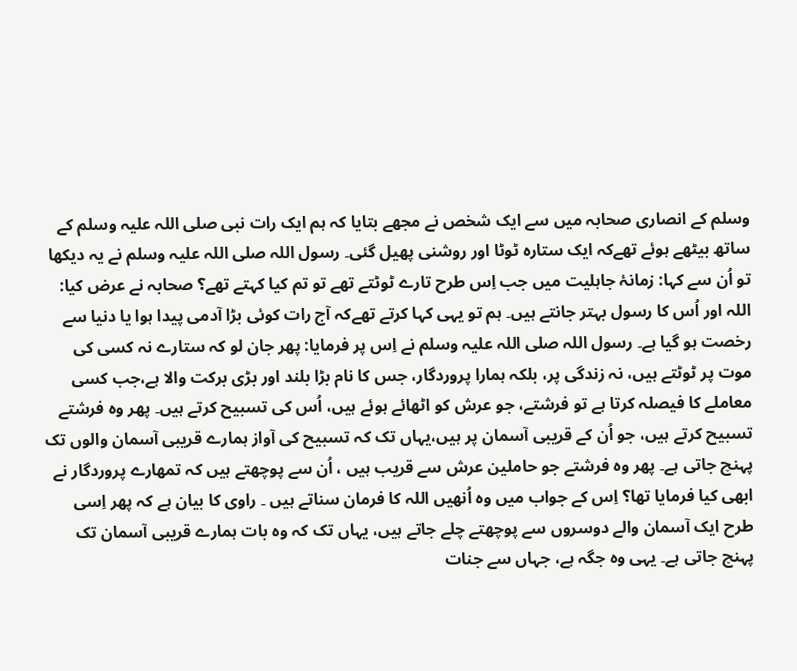وسلم کے انصاری صحابہ میں سے ایک شخص نے مجھے بتایا کہ ہم ایک رات نبی صلی اللہ علیہ وسلم کے ساتھ بیٹھے ہوئے تھےکہ ایک ستارہ ٹوٹا اور روشنی پھیل گئی۔ رسول اللہ صلی اللہ علیہ وسلم نے یہ دیکھا تو اُن سے کہا: زمانۂ جاہلیت میں جب اِس طرح تارے ٹوٹتے تھے تو تم کیا کہتے تھے؟ صحابہ نے عرض کیا: اللہ اور اُس کا رسول بہتر جانتے ہیں۔ ہم تو یہی كہا كرتے تھےکہ آج رات کوئی بڑا آدمی پیدا ہوا یا دنیا سے رخصت ہو گیا ہے۔ رسول اللہ صلی اللہ علیہ وسلم نے اِس پر فرمایا: پھر جان لو کہ ستارے نہ کسی کی موت پر ٹوٹتے ہیں، نہ زندگی پر، بلکہ ہمارا پروردگار، جس کا نام بڑا بلند اور بڑی برکت والا ہے،جب کسی معاملے کا فیصلہ کرتا ہے تو فرشتے، جو عرش کو اٹھائے ہوئے ہیں، اُس کی تسبیح کرتے ہیں۔ پھر وہ فرشتے تسبیح کرتے ہیں، جو اُن کے قریبی آسمان پر ہیں،یہاں تک کہ تسبیح کی آواز ہمارے قریبی آسمان والوں تک پہنچ جاتی ہے۔ پھر وہ فرشتے جو حاملین عرش سے قریب ہیں ، اُن سے پوچھتے ہیں کہ تمھارے پروردگار نے ابھی کیا فرمایا تھا؟ اِس کے جواب میں وہ اُنھیں اللہ کا فرمان سناتے ہیں ۔ راوی کا بیان ہے کہ پھر اِسی طرح ایک آسمان والے دوسروں سے پوچھتے چلے جاتے ہیں، یہاں تک کہ وہ بات ہمارے قریبی آسمان تک پہنچ جاتی ہے۔ یہی وہ جگہ ہے، جہاں سے جنات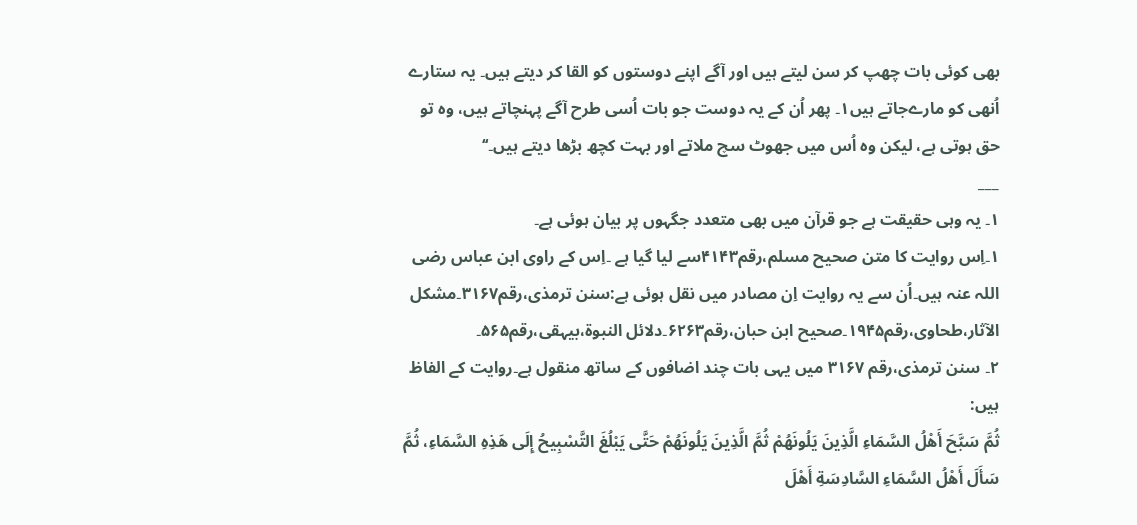بھی کوئی بات چھپ کر سن لیتے ہیں اور آگے اپنے دوستوں کو القا کر دیتے ہیں۔ یہ ستارے اُنھی کو مارےجاتے ہیں۱۔ پھر اُن کے یہ دوست جو بات اُسی طرح آگے پہنچاتے ہیں، وہ تو حق ہوتی ہے، لیکن وہ اُس میں جھوٹ سچ ملاتے اور بہت کچھ بڑھا دیتے ہیں۔‘‘
___
۱۔ یہ وہی حقیقت ہے جو قرآن میں بھی متعدد جگہوں پر بیان ہوئی ہے۔
۱۔اِس روایت کا متن صحیح مسلم،رقم۴۱۴۳سے لیا گیا ہے ۔اِس کے راوی ابن عباس رضی اللہ عنہ ہیں۔اُن سے یہ روایت اِن مصادر میں نقل ہوئی ہے:سنن ترمذی،رقم۳۱۶۷۔مشکل الآثار،طحاوی،رقم۱۹۴۵۔صحیح ابن حبان،رقم۶۲۶۳۔دلائل النبوۃ،بیہقی،رقم۵۶۵۔
۲۔ سنن ترمذی،رقم ۳۱۶۷ میں یہی بات چند اضافوں کے ساتھ منقول ہے۔روایت کے الفاظ ہیں:
ثُمَّ سَبَّحَ أَهْلُ السَّمَاءِ الَّذِينَ يَلُونَهُمْ ثُمَّ الَّذِينَ يَلُونَهُمْ حَتَّى يَبْلُغَ التَّسْبِيحُ إِلَى هَذِهِ السَّمَاءِ، ثُمَّ سَأَلَ أَهْلُ السَّمَاءِ السَّادِسَةِ أَهْلَ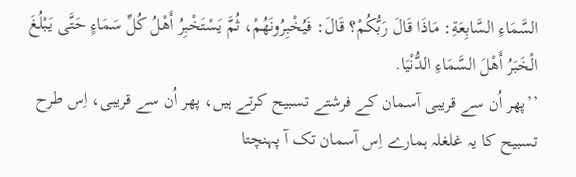السَّمَاءِ السَّابِعَةِ: مَاذَا قَالَ رَبُّكُمْ؟ قَالَ: فَيُخْبِرُونَهُمْ، ثُمَّ يَسْتَخْبِرُ أَهْلُ كُلِّ سَمَاءٍ حَتَّى يَبْلُغَ الْخَبَرُ أَهْلَ السَّمَاءِ الدُّنْيَا.
’’پھر اُن سے قریبی آسمان کے فرشتے تسبیح کرتے ہیں، پھر اُن سے قریبی، اِس طرح تسبیح کا یہ غلغلہ ہمارے اِس آسمان تک آ پہنچتا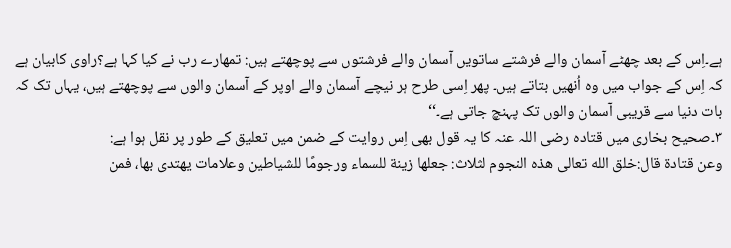ہے۔اِس کے بعد چھٹے آسمان والے فرشتے ساتویں آسمان والے فرشتوں سے پوچھتے ہیں: تمھارے رب نے کیا کہا ہے؟راوی کابیان ہے کہ اِس کے جواب میں وہ اُنھیں بتاتے ہیں۔ پھر اِسی طرح ہر نیچے آسمان والے اوپر کے آسمان والوں سے پوچھتے ہیں، یہاں تک کہ بات دنیا سے قریبی آسمان والوں تک پہنچ جاتی ہے۔‘‘
۳۔صحیح بخاری میں قتادہ رضی اللہ عنہ کا یہ قول بھی اِس روایت کے ضمن میں تعلیق کے طور پر نقل ہوا ہے:
وعن قتادة قال:خلق الله تعالی هذه النجوم لثلاث: جعلها زينة للسماء ورجومًا للشياطين وعلامات يهتدی بها، فمن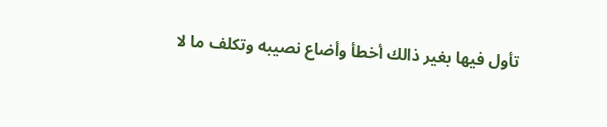تأول فيها بغير ذالك أخطأ وأضاع نصيبه وتكلف ما لا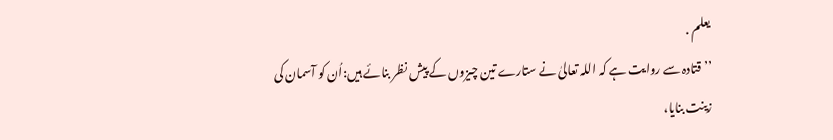يعلم .
’’قتادہ سے روایت ہے کہ اللہ تعالیٰ نے ستارے تین چیزوں کے پیش نظر بنائے ہیں:اُن کو آسمان کی زینت بنایا،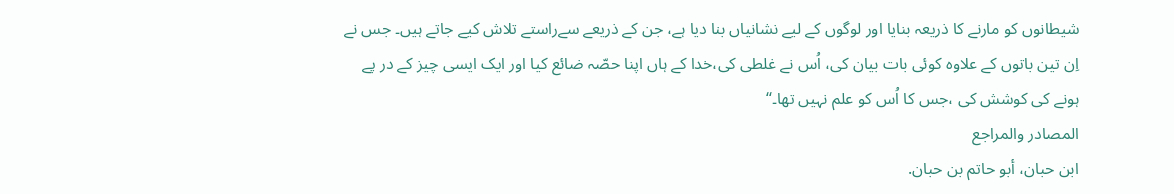شیطانوں کو مارنے کا ذريعہ بنايا اور لوگوں کے لیے نشانیاں بنا دیا ہے، جن کے ذریعے سےراستے تلاش کیے جاتے ہیں۔ جس نے اِن تین باتوں کے علاوہ کوئی بات بیان کی، اُس نے غلطی کی،خدا کے ہاں اپنا حصّہ ضائع کیا اور ایک ایسی چیز کے در پے ہونے کی کوشش کی ،جس کا اُس کو علم نہیں تھا۔‘‘
المصادر والمراجع
ابن حبان، أبو حاتم بن حبان.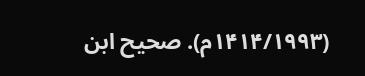(۱۴۱۴/۱۹۹۳م). صحیح ابن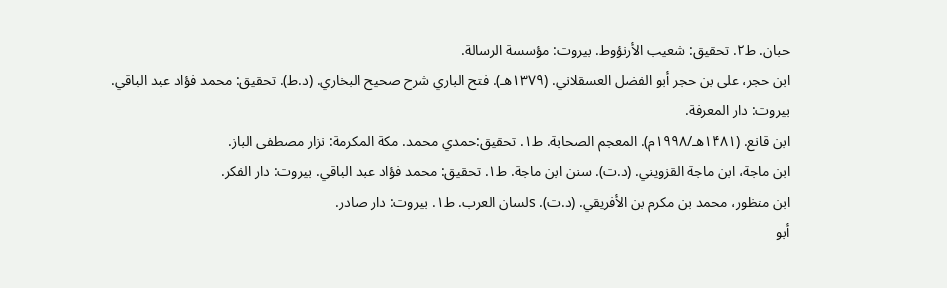حبان. ط۲. تحقیق: شعیب الأرنؤوط. بیروت: مؤسسة الرسالة.
ابن حجر، علی بن حجر أبو الفضل العسقلاني. (۱۳۷۹هـ). فتح الباري شرح صحیح البخاري. (د.ط). تحقیق: محمد فؤاد عبد الباقي. بیروت: دار المعرفة.
ابن قانع. (۱۴۸۱هـ/۱۹۹۸م). المعجم الصحابة. ط۱. تحقیق:حمدي محمد. مکة المکرمة: نزار مصطفی الباز.
ابن ماجة، ابن ماجة القزویني. (د.ت). سنن ابن ماجة. ط۱. تحقیق: محمد فؤاد عبد الباقي. بیروت: دار الفکر.
ابن منظور، محمد بن مکرم بن الأفریقي. (د.ت). sلسان العرب. ط۱. بیروت: دار صادر.
أبو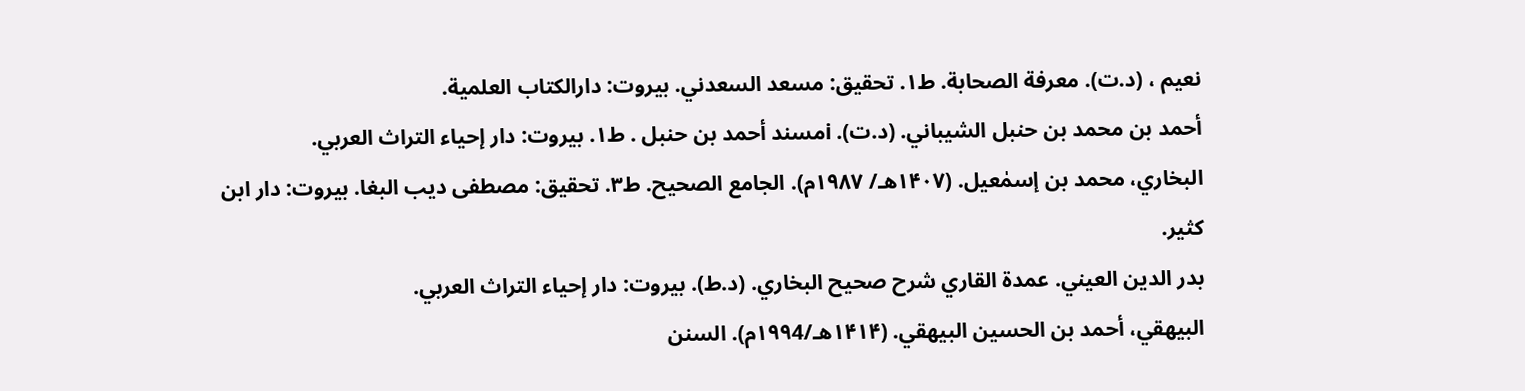نعیم ، (د.ت). معرفة الصحابة. ط۱. تحقیق: مسعد السعدني. بیروت: دارالکتاب العلمیة.
أحمد بن محمد بن حنبل الشیباني. (د.ت). iمسند أحمد بن حنبل . ط۱. بیروت: دار إحیاء التراث العربي.
البخاري، محمد بن إسمٰعیل. (۱۴۰۷هـ/ ۱۹۸۷م). الجامع الصحیح. ط۳. تحقیق: مصطفی دیب البغا. بیروت: دار ابن کثیر.
بدر الدین العیني. عمدة القاري شرح صحیح البخاري. (د.ط). بیروت: دار إحیاء التراث العربي.
البیهقي، أحمد بن الحسین البیهقي. (۱۴۱۴هـ/۱۹۹4م). السنن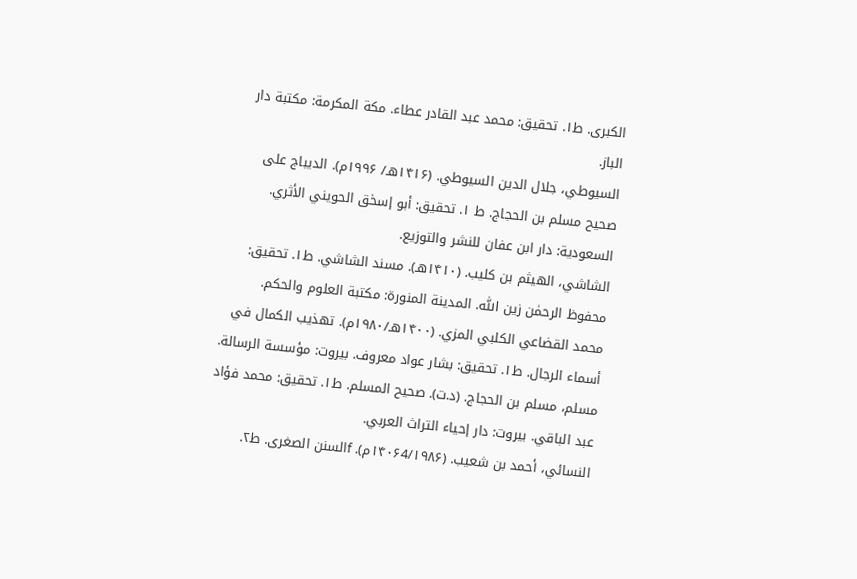الکبری. ط۱. تحقیق: محمد عبد القادر عطاء. مکة المکرمة: مکتبة دار الباز.
السیوطي، جلال الدین السیوطي. (۱۴۱۶هـ/ ۱۹۹۶م). الدیباج علی صحیح مسلم بن الحجاج. ط ۱. تحقیق: أبو إسحٰق الحویني الأثري. السعودیة: دار ابن عفان للنشر والتوزیع.
الشاشي، الهیثم بن کلیب. (۱۴۱۰هـ). مسند الشاشي. ط۱. تحقیق: محفوظ الرحمٰن زین اللّٰه. المدینة المنورة: مکتبة العلوم والحکم.
محمد القضاعي الکلبي المزي. (۱۴۰۰هـ/۱۹۸۰م). تهذیب الکمال في أسماء الرجال. ط۱. تحقیق: بشار عواد معروف. بیروت: مؤسسة الرسالة.
مسلم، مسلم بن الحجاج. (د.ت). صحیح المسلم. ط۱. تحقیق: محمد فؤاد عبد الباقي. بیروت: دار إحیاء التراث العربي.
النسائي، أحمد بن شعیب. (۱۴۰۶4/۱۹۸۶م). fالسنن الصغری. ط۲.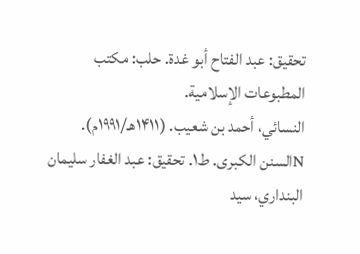تحقیق: عبد الفتاح أبو غدة. حلب: مکتب المطبوعات الإسلامیة.
النسائي، أحمد بن شعیب. (۱۴۱۱هـ/۱۹۹۱م). Nالسنن الکبری. ط۱. تحقیق: عبد الغفار سلیمان البنداري، سید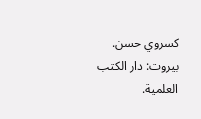کسروي حسن. بیروت: دار الکتب العلمیة.